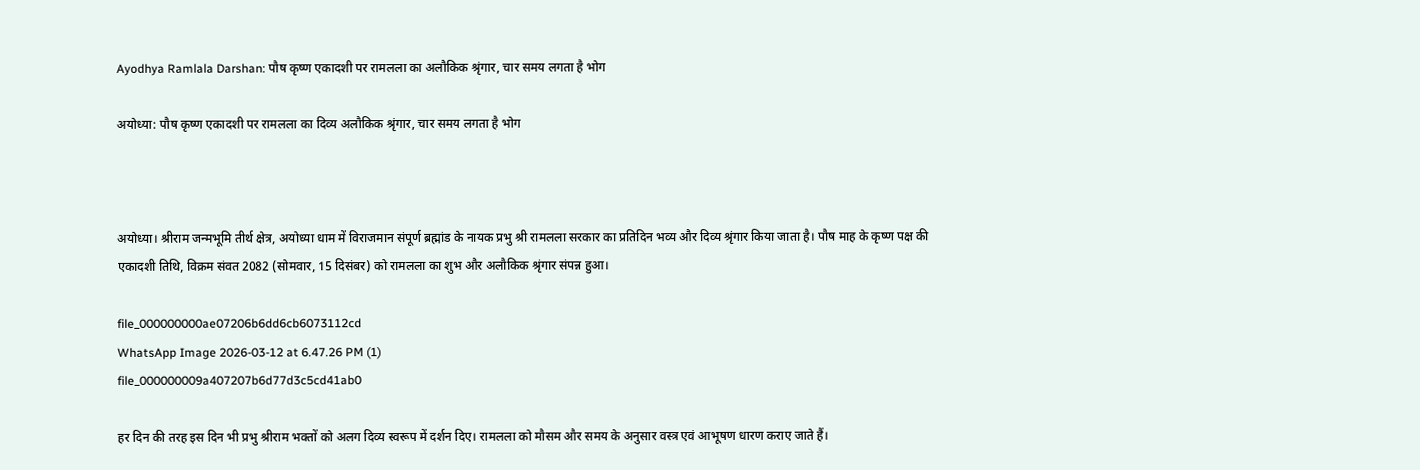Ayodhya Ramlala Darshan: पौष कृष्ण एकादशी पर रामलला का अलौकिक श्रृंगार, चार समय लगता है भोग

अयोध्या: पौष कृष्ण एकादशी पर रामलला का दिव्य अलौकिक श्रृंगार, चार समय लगता है भोग



अयोध्या। श्रीराम जन्मभूमि तीर्थ क्षेत्र, अयोध्या धाम में विराजमान संपूर्ण ब्रह्मांड के नायक प्रभु श्री रामलला सरकार का प्रतिदिन भव्य और दिव्य श्रृंगार किया जाता है। पौष माह के कृष्ण पक्ष की एकादशी तिथि, विक्रम संवत 2082 (सोमवार, 15 दिसंबर) को रामलला का शुभ और अलौकिक श्रृंगार संपन्न हुआ।

file_000000000ae07206b6dd6cb6073112cd
WhatsApp Image 2026-03-12 at 6.47.26 PM (1)
file_000000009a407207b6d77d3c5cd41ab0

हर दिन की तरह इस दिन भी प्रभु श्रीराम भक्तों को अलग दिव्य स्वरूप में दर्शन दिए। रामलला को मौसम और समय के अनुसार वस्त्र एवं आभूषण धारण कराए जाते हैं।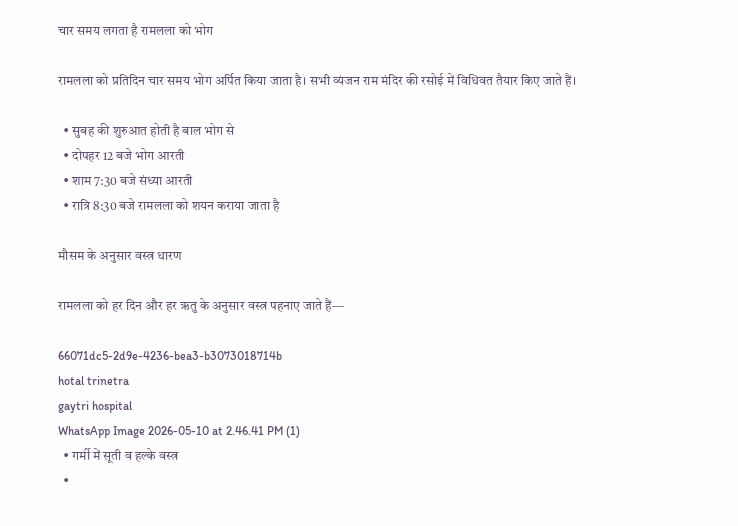चार समय लगता है रामलला को भोग

रामलला को प्रतिदिन चार समय भोग अर्पित किया जाता है। सभी व्यंजन राम मंदिर की रसोई में विधिवत तैयार किए जाते हैं।

  • सुबह की शुरुआत होती है बाल भोग से
  • दोपहर 12 बजे भोग आरती
  • शाम 7:30 बजे संध्या आरती
  • रात्रि 8:30 बजे रामलला को शयन कराया जाता है

मौसम के अनुसार वस्त्र धारण

रामलला को हर दिन और हर ऋतु के अनुसार वस्त्र पहनाए जाते हैं—

66071dc5-2d9e-4236-bea3-b3073018714b
hotal trinetra
gaytri hospital
WhatsApp Image 2026-05-10 at 2.46.41 PM (1)
  • गर्मी में सूती व हल्के वस्त्र
  •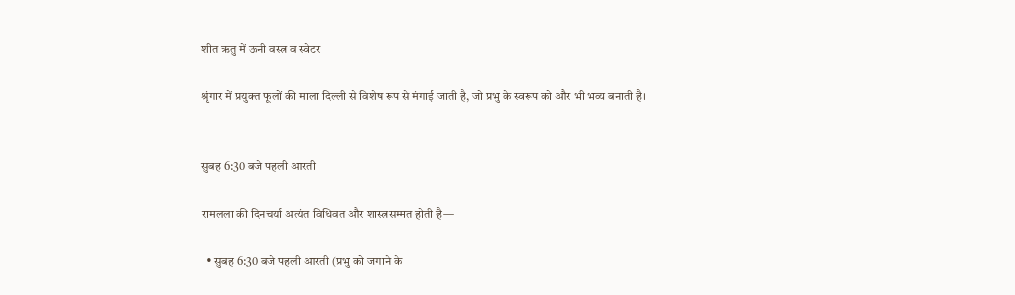शीत ऋतु में ऊनी वस्त्र व स्वेटर

श्रृंगार में प्रयुक्त फूलों की माला दिल्ली से विशेष रूप से मंगाई जाती है, जो प्रभु के स्वरूप को और भी भव्य बनाती है।


सुबह 6:30 बजे पहली आरती

रामलला की दिनचर्या अत्यंत विधिवत और शास्त्रसम्मत होती है—

  • सुबह 6:30 बजे पहली आरती (प्रभु को जगाने के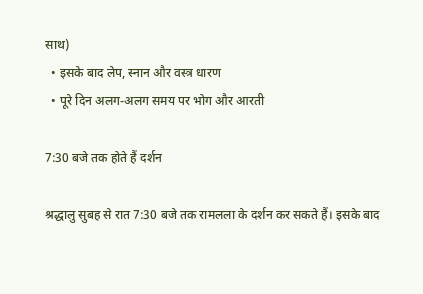साथ)
  • इसके बाद लेप, स्नान और वस्त्र धारण
  • पूरे दिन अलग-अलग समय पर भोग और आरती

7:30 बजे तक होते हैं दर्शन

श्रद्धालु सुबह से रात 7:30 बजे तक रामलला के दर्शन कर सकते हैं। इसके बाद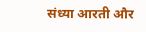संध्या आरती और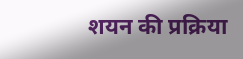शयन की प्रक्रिया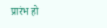प्रारंभ हो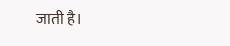जाती है।